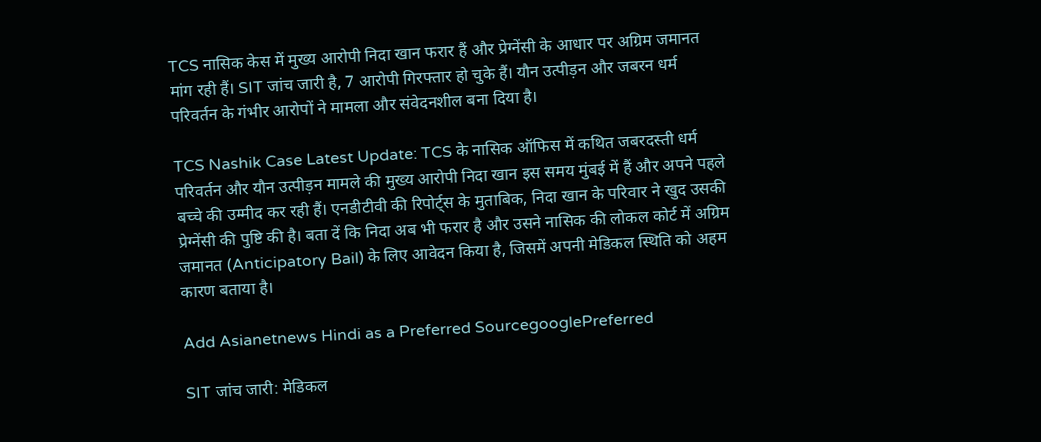TCS नासिक केस में मुख्य आरोपी निदा खान फरार हैं और प्रेग्नेंसी के आधार पर अग्रिम जमानत मांग रही हैं। SIT जांच जारी है, 7 आरोपी गिरफ्तार हो चुके हैं। यौन उत्पीड़न और जबरन धर्म परिवर्तन के गंभीर आरोपों ने मामला और संवेदनशील बना दिया है।

TCS Nashik Case Latest Update: TCS के नासिक ऑफिस में कथित जबरदस्ती धर्म परिवर्तन और यौन उत्पीड़न मामले की मुख्य आरोपी निदा खान इस समय मुंबई में हैं और अपने पहले बच्चे की उम्मीद कर रही हैं। एनडीटीवी की रिपोर्ट्स के मुताबिक, निदा खान के परिवार ने खुद उसकी प्रेग्नेंसी की पुष्टि की है। बता दें कि निदा अब भी फरार है और उसने नासिक की लोकल कोर्ट में अग्रिम जमानत (Anticipatory Bail) के लिए आवेदन किया है, जिसमें अपनी मेडिकल स्थिति को अहम कारण बताया है।

Add Asianetnews Hindi as a Preferred SourcegooglePreferred

SIT जांच जारी: मेडिकल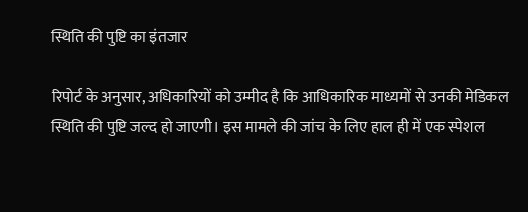स्थिति की पुष्टि का इंतजार

रिपोर्ट के अनुसार, अधिकारियों को उम्मीद है कि आधिकारिक माध्यमों से उनकी मेडिकल स्थिति की पुष्टि जल्द हो जाएगी। इस मामले की जांच के लिए हाल ही में एक स्पेशल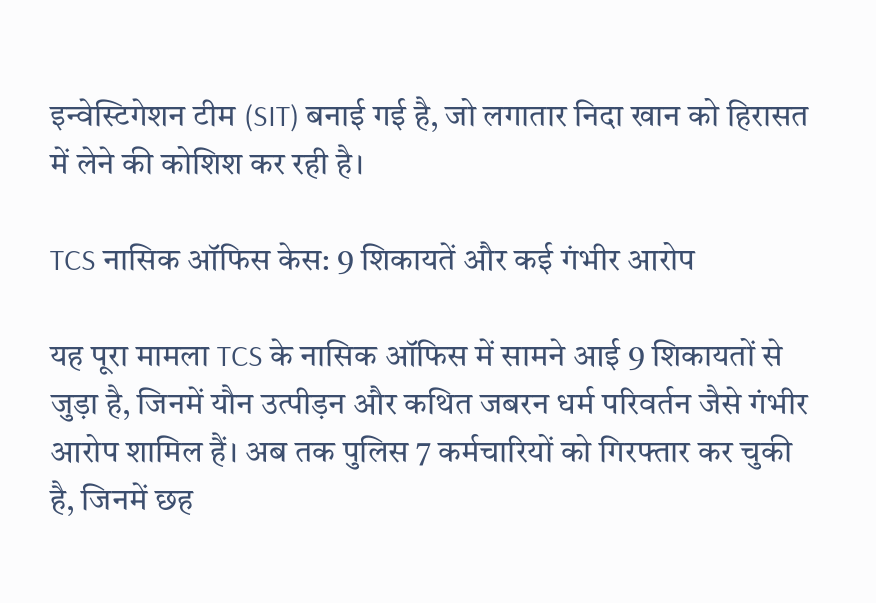इन्वेस्टिगेशन टीम (SIT) बनाई गई है, जो लगातार निदा खान को हिरासत में लेने की कोशिश कर रही है।

TCS नासिक ऑफिस केस: 9 शिकायतें और कई गंभीर आरोप

यह पूरा मामला TCS के नासिक ऑफिस में सामने आई 9 शिकायतों से जुड़ा है, जिनमें यौन उत्पीड़न और कथित जबरन धर्म परिवर्तन जैसे गंभीर आरोप शामिल हैं। अब तक पुलिस 7 कर्मचारियों को गिरफ्तार कर चुकी है, जिनमें छह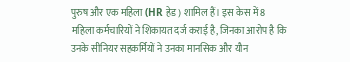पुरुष और एक महिला (HR हेड) शामिल हैं। इस केस में 8 महिला कर्मचारियों ने शिकायत दर्ज कराई है, जिनका आरोप है कि उनके सीनियर सहकर्मियों ने उनका मानसिक और यौन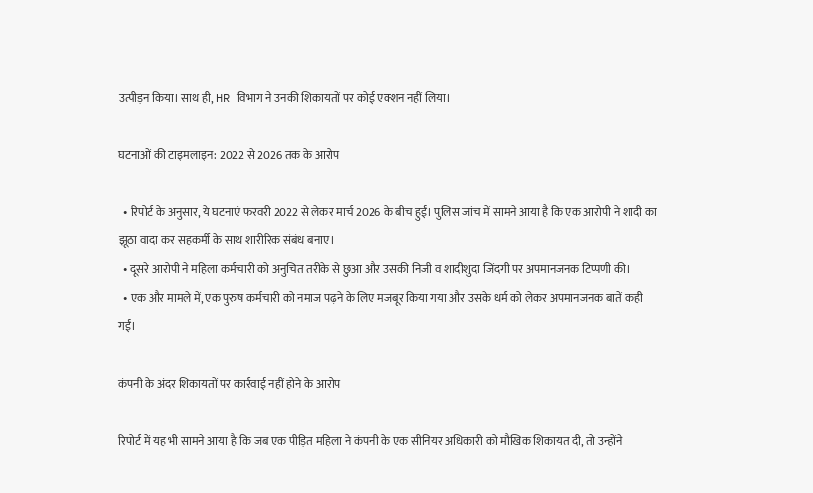उत्पीड़न किया। साथ ही, HR विभाग ने उनकी शिकायतों पर कोई एक्शन नहीं लिया।

घटनाओं की टाइमलाइन: 2022 से 2026 तक के आरोप

  • रिपोर्ट के अनुसार, ये घटनाएं फरवरी 2022 से लेकर मार्च 2026 के बीच हुईं। पुलिस जांच में सामने आया है कि एक आरोपी ने शादी का झूठा वादा कर सहकर्मी के साथ शारीरिक संबंध बनाए।
  • दूसरे आरोपी ने महिला कर्मचारी को अनुचित तरीके से छुआ और उसकी निजी व शादीशुदा जिंदगी पर अपमानजनक टिप्पणी की।
  • एक और मामले में, एक पुरुष कर्मचारी को नमाज पढ़ने के लिए मजबूर किया गया और उसके धर्म को लेकर अपमानजनक बातें कही गईं।

कंपनी के अंदर शिकायतों पर कार्रवाई नहीं होने के आरोप

रिपोर्ट में यह भी सामने आया है कि जब एक पीड़ित महिला ने कंपनी के एक सीनियर अधिकारी को मौखिक शिकायत दी, तो उन्होंने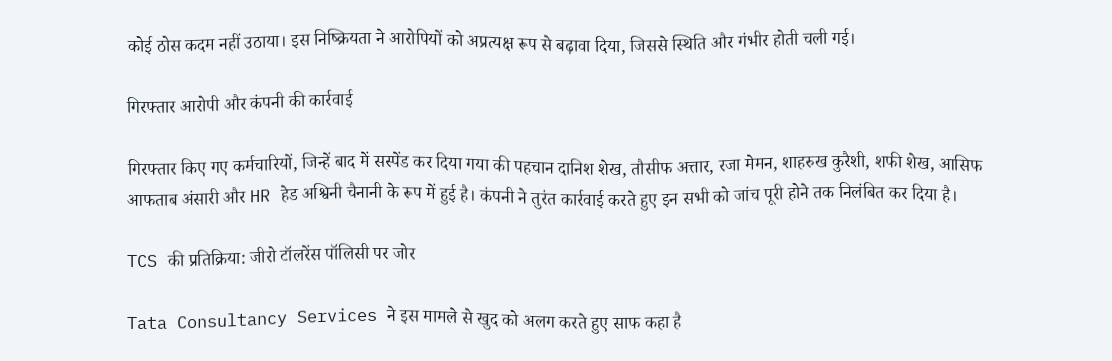कोई ठोस कदम नहीं उठाया। इस निष्क्रियता ने आरोपियों को अप्रत्यक्ष रूप से बढ़ावा दिया, जिससे स्थिति और गंभीर होती चली गई।

गिरफ्तार आरोपी और कंपनी की कार्रवाई

गिरफ्तार किए गए कर्मचारियों, जिन्हें बाद में सस्पेंड कर दिया गया की पहचान दानिश शेख, तौसीफ अत्तार, रजा मेमन, शाहरुख कुरैशी, शफी शेख, आसिफ आफताब अंसारी और HR हेड अश्विनी चैनानी के रूप में हुई है। कंपनी ने तुरंत कार्रवाई करते हुए इन सभी को जांच पूरी होने तक निलंबित कर दिया है।

TCS की प्रतिक्रिया: जीरो टॉलरेंस पॉलिसी पर जोर

Tata Consultancy Services ने इस मामले से खुद को अलग करते हुए साफ कहा है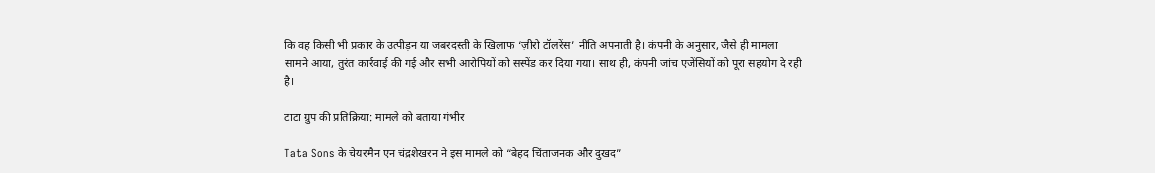कि वह किसी भी प्रकार के उत्पीड़न या जबरदस्ती के खिलाफ ‘ज़ीरो टॉलरेंस’ नीति अपनाती है। कंपनी के अनुसार, जैसे ही मामला सामने आया, तुरंत कार्रवाई की गई और सभी आरोपियों को सस्पेंड कर दिया गया। साथ ही, कंपनी जांच एजेंसियों को पूरा सहयोग दे रही है।

टाटा ग्रुप की प्रतिक्रिया: मामले को बताया गंभीर

Tata Sons के चेयरमैन एन चंद्रशेखरन ने इस मामले को “बेहद चिंताजनक और दुखद”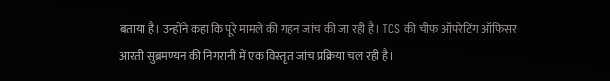बताया है। उन्होंने कहा कि पूरे मामले की गहन जांच की जा रही है। TCS की चीफ ऑपरेटिंग ऑफिसर आरती सुब्रमण्यन की निगरानी में एक विस्तृत जांच प्रक्रिया चल रही है।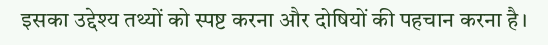इसका उद्देश्य तथ्यों को स्पष्ट करना और दोषियों की पहचान करना है।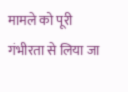मामले को पूरी गंभीरता से लिया जा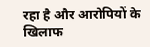रहा है और आरोपियों के खिलाफ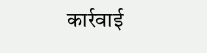कार्रवाई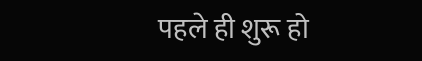पहले ही शुरू हो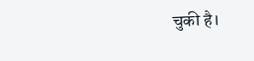चुकी है।